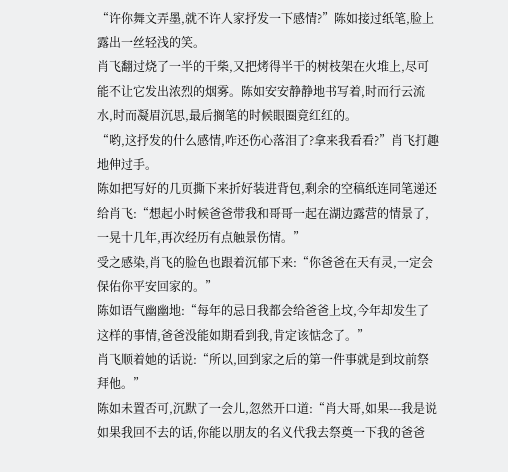“许你舞文弄墨,就不许人家抒发一下感情?”陈如接过纸笔,脸上露出一丝轻浅的笑。
肖飞翻过烧了一半的干柴,又把烤得半干的树枝架在火堆上,尽可能不让它发出浓烈的烟雾。陈如安安静静地书写着,时而行云流水,时而凝眉沉思,最后搁笔的时候眼圈竟红红的。
“哟,这抒发的什么感情,咋还伤心落泪了?拿来我看看?”肖飞打趣地伸过手。
陈如把写好的几页撕下来折好装进背包,剩余的空稿纸连同笔递还给肖飞:“想起小时候爸爸带我和哥哥一起在湖边露营的情景了,一晃十几年,再次经历有点触景伤情。”
受之感染,肖飞的脸色也跟着沉郁下来:“你爸爸在天有灵,一定会保佑你平安回家的。”
陈如语气幽幽地:“每年的忌日我都会给爸爸上坟,今年却发生了这样的事情,爸爸没能如期看到我,肯定该惦念了。”
肖飞顺着她的话说:“所以,回到家之后的第一件事就是到坟前祭拜他。”
陈如未置否可,沉默了一会儿,忽然开口道:“肖大哥,如果---我是说如果我回不去的话,你能以朋友的名义代我去祭奠一下我的爸爸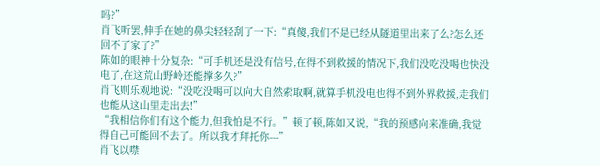吗?”
肖飞听罢,伸手在她的鼻尖轻轻刮了一下:“真傻,我们不是已经从隧道里出来了么?怎么还回不了家了?”
陈如的眼神十分复杂:“可手机还是没有信号,在得不到救援的情况下,我们没吃没喝也快没电了,在这荒山野岭还能撑多久?”
肖飞则乐观地说:“没吃没喝可以向大自然索取啊,就算手机没电也得不到外界救援,走我们也能从这山里走出去!”
“我相信你们有这个能力,但我怕是不行。”顿了顿,陈如又说,“我的预感向来准确,我觉得自己可能回不去了。所以我才拜托你---”
肖飞以噤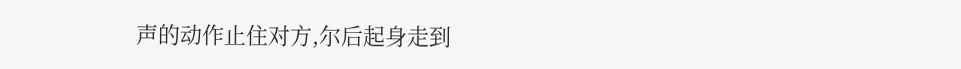声的动作止住对方,尔后起身走到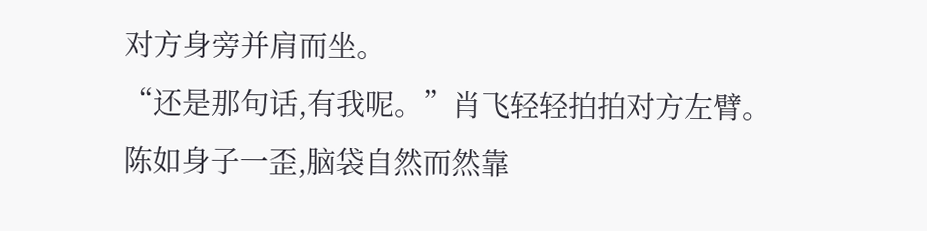对方身旁并肩而坐。
“还是那句话,有我呢。”肖飞轻轻拍拍对方左臂。
陈如身子一歪,脑袋自然而然靠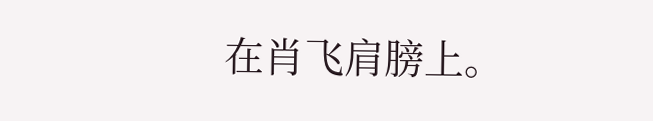在肖飞肩膀上。